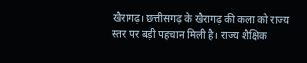खैरागढ़। छत्तीसगढ़ के खैरागढ़ की कला को राज्य स्तर पर बड़ी पहचान मिली है। राज्य शैक्षिक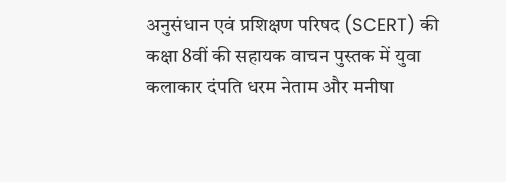अनुसंधान एवं प्रशिक्षण परिषद (SCERT) की कक्षा 8वीं की सहायक वाचन पुस्तक में युवा कलाकार दंपति धरम नेताम और मनीषा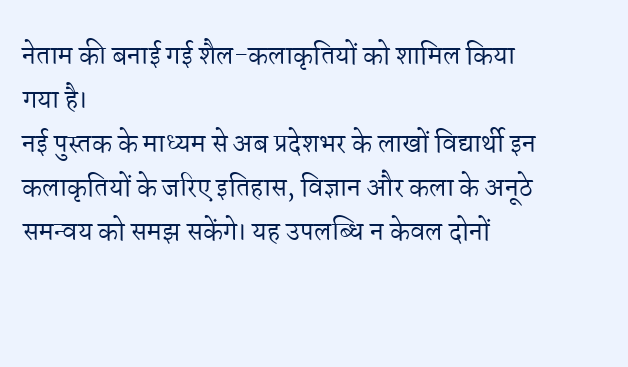नेताम की बनाई गई शैल-कलाकृतियों को शामिल किया गया है।
नई पुस्तक के माध्यम से अब प्रदेशभर के लाखों विद्यार्थी इन कलाकृतियों के जरिए इतिहास, विज्ञान और कला के अनूठे समन्वय को समझ सकेंगे। यह उपलब्धि न केवल दोनों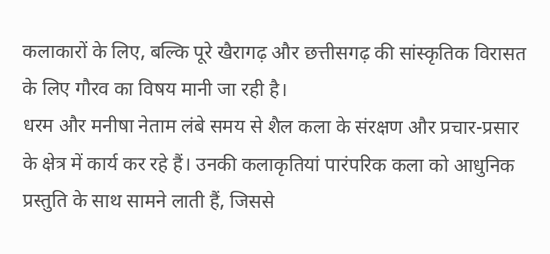कलाकारों के लिए, बल्कि पूरे खैरागढ़ और छत्तीसगढ़ की सांस्कृतिक विरासत के लिए गौरव का विषय मानी जा रही है।
धरम और मनीषा नेताम लंबे समय से शैल कला के संरक्षण और प्रचार-प्रसार के क्षेत्र में कार्य कर रहे हैं। उनकी कलाकृतियां पारंपरिक कला को आधुनिक प्रस्तुति के साथ सामने लाती हैं, जिससे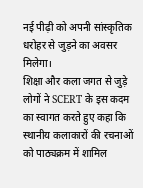नई पीढ़ी को अपनी सांस्कृतिक धरोहर से जुड़ने का अवसर मिलेगा।
शिक्षा और कला जगत से जुड़े लोगों ने SCERT के इस कदम का स्वागत करते हुए कहा कि स्थानीय कलाकारों की रचनाओं को पाठ्यक्रम में शामिल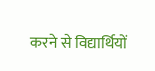करने से विद्यार्थियों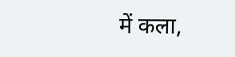में कला,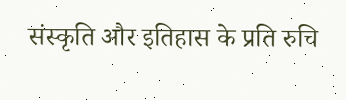संस्कृति और इतिहास के प्रति रुचि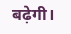बढ़ेगी।